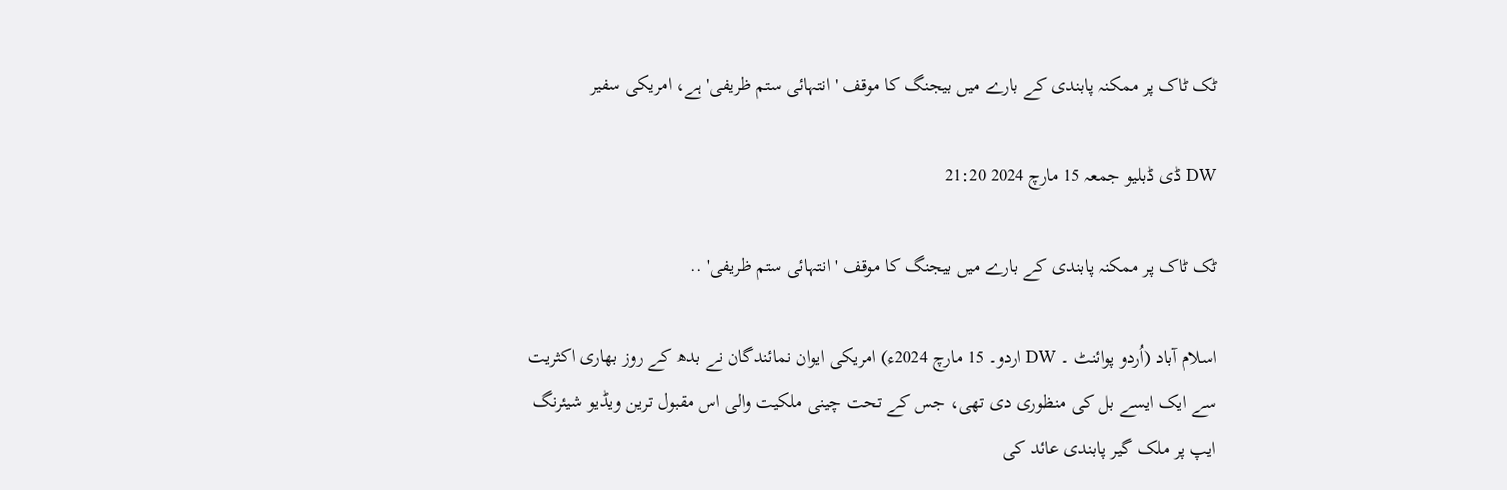ٹک ٹاک پر ممکنہ پابندی کے بارے میں بیجنگ کا موقف 'انتہائی ستم ظریفی' ہے، امریکی سفیر

DW ڈی ڈبلیو جمعہ 15 مارچ 2024 21:20

ٹک ٹاک پر ممکنہ پابندی کے بارے میں بیجنگ کا موقف 'انتہائی ستم ظریفی' ..

اسلام آباد (اُردو پوائنٹ ۔ DW اردو۔ 15 مارچ 2024ء) امریکی ایوان نمائندگان نے بدھ کے روز بھاری اکثریت سے ایک ایسے بل کی منظوری دی تھی، جس کے تحت چینی ملکیت والی اس مقبول ترین ویڈیو شیئرنگ ایپ پر ملک گیر پابندی عائد کی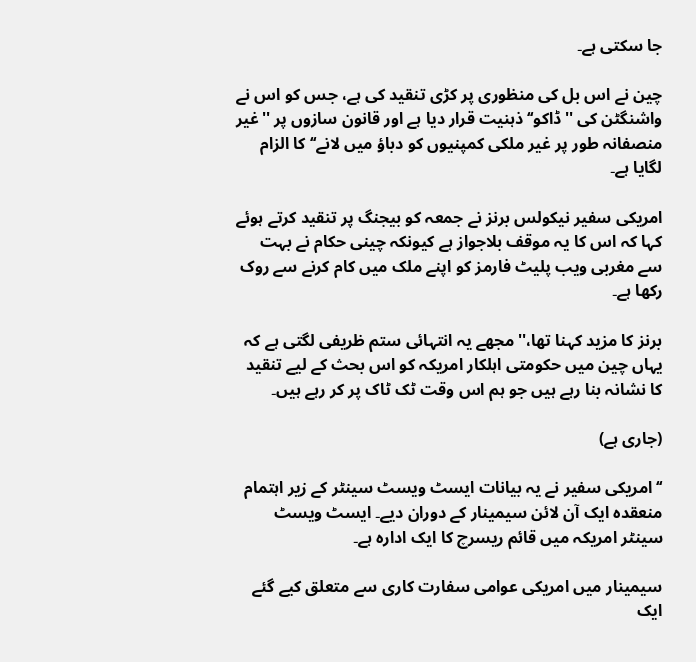جا سکتی ہے۔

چین نے اس بل کی منظوری پر کڑی تنقید کی ہے، جس کو اس نے واشنگٹن کی ''ڈاکو‘‘ ذہنیت قرار دیا ہے اور قانون سازوں پر ''غیر منصفانہ طور پر غیر ملکی کمپنیوں کو دباؤ میں لانے‘‘ کا الزام لگایا ہے۔

امریکی سفیر نیکولس برنز نے جمعہ کو بیجنگ پر تنقید کرتے ہوئے کہا کہ اس کا یہ موقف بلاجواز ہے کیونکہ چینی حکام نے بہت سے مغربی ویب پلیٹ فارمز کو اپنے ملک میں کام کرنے سے روک رکھا ہے۔

برنز کا مزید کہنا تھا،''مجھے یہ انتہائی ستم ظریفی لگتی ہے کہ یہاں چین میں حکومتی اہلکار امریکہ کو اس بحث کے لیے تنقید کا نشانہ بنا رہے ہیں جو ہم اس وقت ٹک ٹاک پر کر رہے ہیں۔

(جاری ہے)

‘‘ امریکی سفیر نے یہ بیانات ایسٹ ویسٹ سینٹر کے زیر اہتمام منعقدہ ایک آن لائن سیمینار کے دوران دیے۔ ایسٹ ویسٹ سینٹر امریکہ میں قائم ریسرچ کا ایک ادارہ ہے۔

سیمینار میں امریکی عوامی سفارت کاری سے متعلق کیے گئے ایک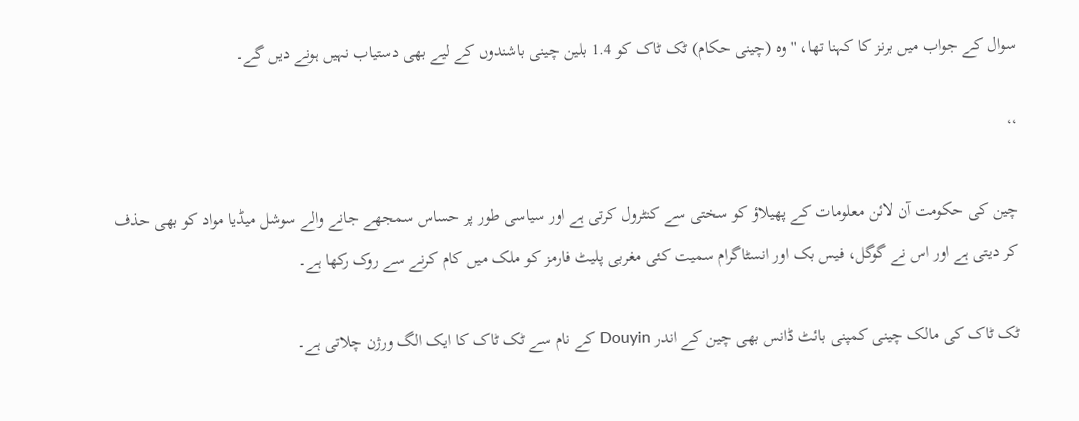سوال کے جواب میں برنز کا کہنا تھا، ''وہ (چینی حکام) ٹک ٹاک کو 1.4 بلین چینی باشندوں کے لیے بھی دستیاب نہیں ہونے دیں گے۔

‘‘

چین کی حکومت آن لائن معلومات کے پھیلاؤ کو سختی سے کنٹرول کرتی ہے اور سیاسی طور پر حساس سمجھے جانے والے سوشل میڈیا مواد کو بھی حذف کر دیتی ہے اور اس نے گوگل، فیس بک اور انسٹاگرام سمیت کئی مغربی پلیٹ فارمز کو ملک میں کام کرنے سے روک رکھا ہے۔

ٹک ٹاک کی مالک چینی کمپنی بائٹ ڈانس بھی چین کے اندر Douyin کے نام سے ٹک ٹاک کا ایک الگ ورژن چلاتی ہے۔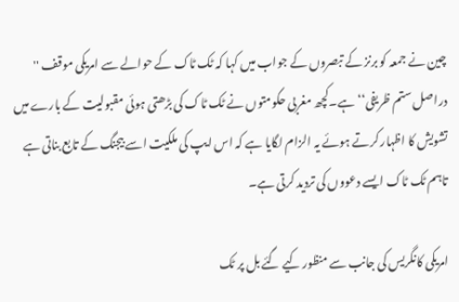چین نے جمعہ کو برنز کے تبصروں کے جواب میں کہا کہ ٹک ٹاک کے حوالے سے امریکی موقف '' دراصل ستم ظریفی‘‘ ہے۔کچھ مغربی حکومتوں نے ٹک ٹاک کی بڑھتی ہوئی مقبولیت کے بارے میں تشویش کا اظہار کرتے ہوئے یہ الزام لگایا ہے کہ اس ایپ کی ملکیت اسے بیجنگ کے تابع بناتی ہے تاہم ٹک ٹاک ایسے دعووں کی تردید کرتی ہے۔

امریکی کانگریس کی جانب سے منظور کیے گئے بل پر ٹک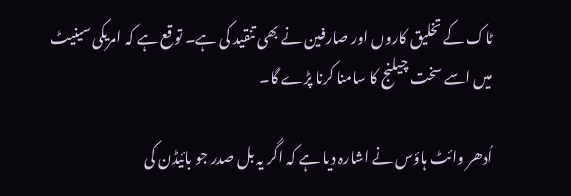ٹاک کے تخلیق کاروں اور صارفین نے بھی تنقید کی ہے۔ توقع ہے کہ امریکی سینیٹ میں اسے سخت چیلنج کا سامنا کرنا پڑے گا۔

اُدھر وائٹ ہاؤس نے اشارہ دیا ہے کہ اگر یہ بل صدر جو بائیڈن کی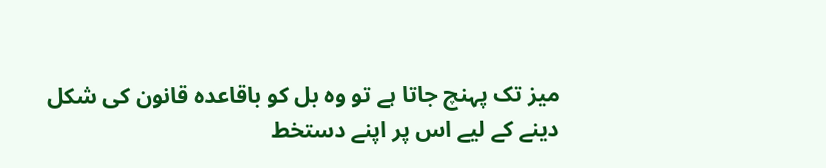میز تک پہنچ جاتا ہے تو وہ بل کو باقاعدہ قانون کی شکل دینے کے لیے اس پر اپنے دستخط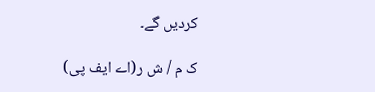کردیں گے۔

ک م / ش ر(اے ایف پی)